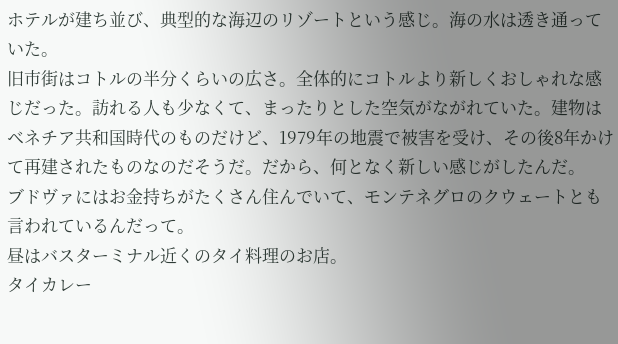ホテルが建ち並び、典型的な海辺のリゾートという感じ。海の水は透き通っていた。
旧市街はコトルの半分くらいの広さ。全体的にコトルより新しくおしゃれな感じだった。訪れる人も少なくて、まったりとした空気がながれていた。建物はベネチア共和国時代のものだけど、1979年の地震で被害を受け、その後8年かけて再建されたものなのだそうだ。だから、何となく新しい感じがしたんだ。
ブドヴァにはお金持ちがたくさん住んでいて、モンテネグロのクウェートとも言われているんだって。
昼はバスターミナル近くのタイ料理のお店。
タイカレー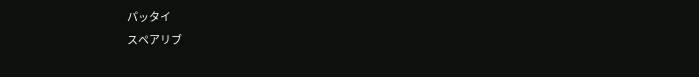パッタイ
スペアリブ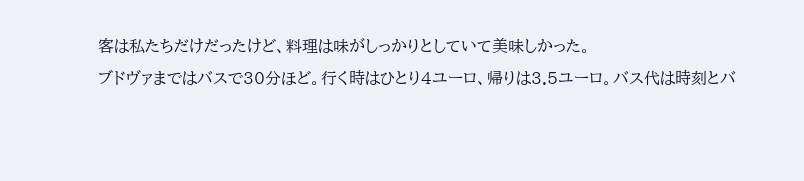客は私たちだけだったけど、料理は味がしっかりとしていて美味しかった。
ブドヴァまではバスで30分ほど。行く時はひとり4ユーロ、帰りは3.5ユーロ。バス代は時刻とバ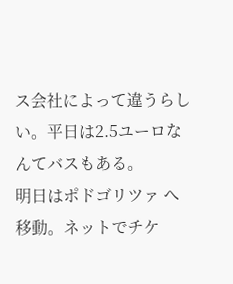ス会社によって違うらしい。平日は2.5ユーロなんてバスもある。
明日はポドゴリツァ へ移動。ネットでチケ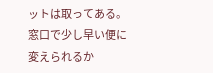ットは取ってある。窓口で少し早い便に変えられるか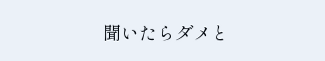聞いたらダメと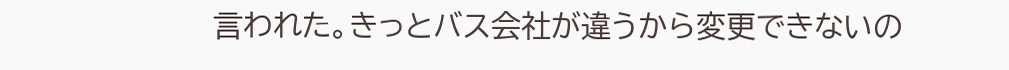言われた。きっとバス会社が違うから変更できないの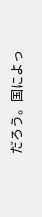だろう。国によっ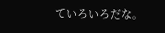ていろいろだな。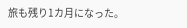旅も残り1カ月になった。